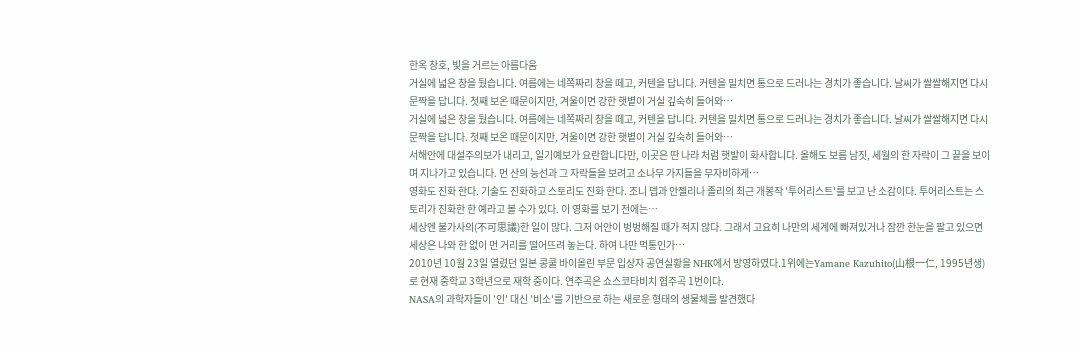한옥 창호, 빛을 거르는 아름다움
거실에 넓은 창을 뒀습니다. 여름에는 네쪽짜리 창을 떼고, 커텐을 답니다. 커텐을 밀치면 통으로 드러나는 경치가 좋습니다. 날씨가 쌀쌀해지면 다시 문짝을 답니다. 첫째 보온 때문이지만, 겨울이면 강한 햇볕이 거실 깊숙히 들어와…
거실에 넓은 창을 뒀습니다. 여름에는 네쪽짜리 창을 떼고, 커텐을 답니다. 커텐을 밀치면 통으로 드러나는 경치가 좋습니다. 날씨가 쌀쌀해지면 다시 문짝을 답니다. 첫째 보온 때문이지만, 겨울이면 강한 햇볕이 거실 깊숙히 들어와…
서해안에 대설주의보가 내리고, 일기예보가 요란합니다만, 이곳은 딴 나라 처럼 햇발이 화사합니다. 올해도 보름 남짓, 세월의 한 자락이 그 끝을 보이며 지나가고 있습니다. 먼 산의 능선과 그 자락들을 보려고 소나무 가지들을 무자비하게…
영화도 진화 한다. 기술도 진화하고 스토리도 진화 한다. 조니 뎁과 안젤리나 졸리의 최근 개봉작 '투어리스트'를 보고 난 소감이다. 투어리스트는 스토리가 진화한 한 예라고 볼 수가 있다. 이 영화를 보기 전에는…
세상엔 불가사의(不可思議)한 일이 많다. 그저 어안이 벙벙해질 때가 적지 않다. 그래서 고요히 나만의 세계에 빠져있거나 잠깐 한눈을 팔고 있으면 세상은 나와 한 없이 먼 거리를 떨어뜨려 놓는다. 하여 나만 먹통인가…
2010년 10월 23일 열렸던 일본 콩쿨 바이올린 부문 입상자 공연실황을 NHK에서 방영하였다.1위에는Yamane Kazuhito(山根一仁, 1995년생)로 현재 중학교 3학년으로 재학 중이다. 연주곡은 쇼스코타비치 협주곡 1번이다.
NASA의 과학자들이 '인' 대신 '비소'를 기반으로 하는 새로운 형태의 생물체를 발견했다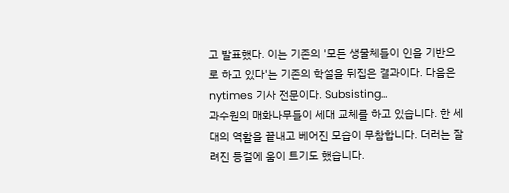고 발표했다. 이는 기존의 '모든 생물체들이 인을 기반으로 하고 있다'는 기존의 학설을 뒤집은 결과이다. 다음은 nytimes 기사 전문이다. Subsisting…
과수원의 매화나무들이 세대 교체를 하고 있습니다. 한 세대의 역활을 끝내고 베어진 모습이 무참합니다. 더러는 잘려진 등걸에 움이 트기도 했습니다.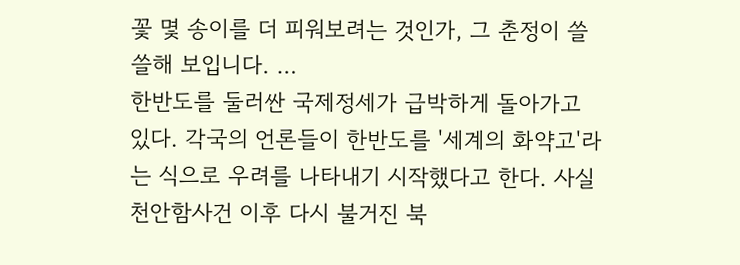꽃 몇 송이를 더 피워보려는 것인가, 그 춘정이 쓸쓸해 보입니다. …
한반도를 둘러싼 국제정세가 급박하게 돌아가고 있다. 각국의 언론들이 한반도를 '세계의 화약고'라는 식으로 우려를 나타내기 시작했다고 한다. 사실 천안함사건 이후 다시 불거진 북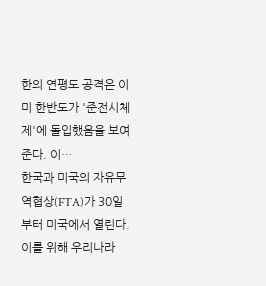한의 연평도 공격은 이미 한반도가 '준전시체제'에 돌입했음을 보여 준다. 이…
한국과 미국의 자유무역협상(FTA)가 30일부터 미국에서 열린다. 이를 위해 우리나라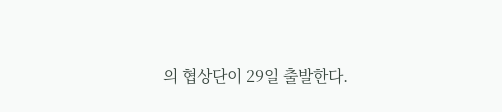의 협상단이 29일 출발한다.